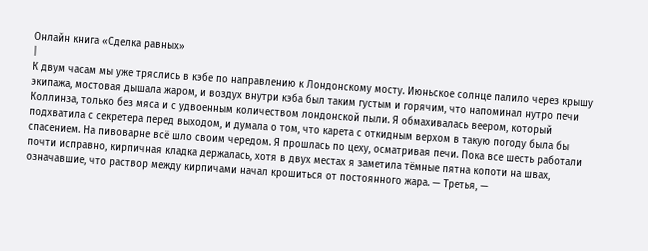Онлайн книга «Сделка равных»
|
К двум часам мы уже тряслись в кэбе по направлению к Лондонскому мосту. Июньское солнце палило через крышу экипажа, мостовая дышала жаром, и воздух внутри кэба был таким густым и горячим, что напоминал нутро печи Коллинза, только без мяса и с удвоенным количеством лондонской пыли. Я обмахивалась веером, который подхватила с секретера перед выходом, и думала о том, что карета с откидным верхом в такую погоду была бы спасением. На пивоварне всё шло своим чередом. Я прошлась по цеху, осматривая печи. Пока все шесть работали почти исправно, кирпичная кладка держалась, хотя в двух местах я заметила тёмные пятна копоти на швах, означавшие, что раствор между кирпичами начал крошиться от постоянного жара. — Третья, —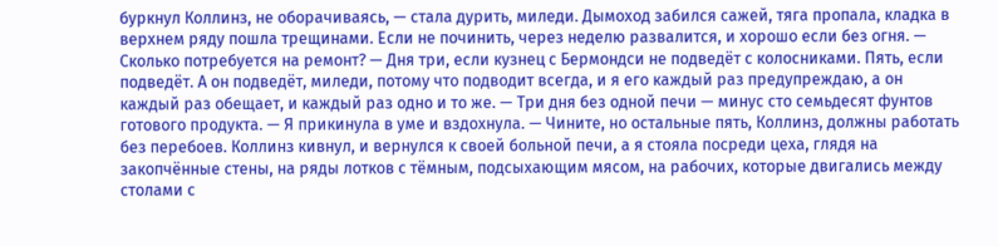буркнул Коллинз, не оборачиваясь, — стала дурить, миледи. Дымоход забился сажей, тяга пропала, кладка в верхнем ряду пошла трещинами. Если не починить, через неделю развалится, и хорошо если без огня. — Сколько потребуется на ремонт? — Дня три, если кузнец с Бермондси не подведёт с колосниками. Пять, если подведёт. А он подведёт, миледи, потому что подводит всегда, и я его каждый раз предупреждаю, а он каждый раз обещает, и каждый раз одно и то же. — Три дня без одной печи — минус сто семьдесят фунтов готового продукта. — Я прикинула в уме и вздохнула. — Чините, но остальные пять, Коллинз, должны работать без перебоев. Коллинз кивнул, и вернулся к своей больной печи, а я стояла посреди цеха, глядя на закопчённые стены, на ряды лотков с тёмным, подсыхающим мясом, на рабочих, которые двигались между столами с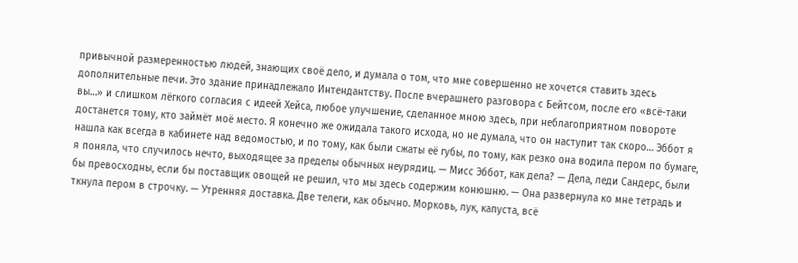привычной размеренностью людей, знающих своё дело, и думала о том, что мне совершенно не хочется ставить здесь дополнительные печи. Это здание принадлежало Интендантству. После вчерашнего разговора с Бейтсом, после его «всё-таки вы…» и слишком лёгкого согласия с идеей Хейса, любое улучшение, сделанное мною здесь, при неблагоприятном повороте достанется тому, кто займёт моё место. Я конечно же ожидала такого исхода, но не думала, что он наступит так скоро… Эббот я нашла как всегда в кабинете над ведомостью, и по тому, как были сжаты её губы, по тому, как резко она водила пером по бумаге, я поняла, что случилось нечто, выходящее за пределы обычных неурядиц. — Мисс Эббот, как дела? — Дела, леди Сандерс, были бы превосходны, если бы поставщик овощей не решил, что мы здесь содержим конюшню. — Она развернула ко мне тетрадь и ткнула пером в строчку. — Утренняя доставка. Две телеги, как обычно. Морковь, лук, капуста, всё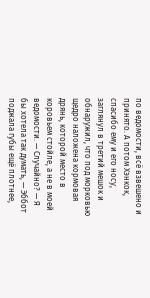по ведомости, всё взвешено и принято. А потом Хэнкок, спасибо ему и его носу, заглянул в третий мешок и обнаружил, что под морковью щедро наложена кормовая дрянь, которой место в коровьем стойле, а не в моей ведомости. — Случайно? — Я бы хотела так думать, — Эббот поджала губы ещё плотнее,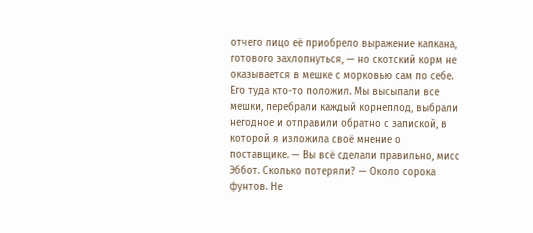отчего лицо её приобрело выражение капкана, готового захлопнуться, — но скотский корм не оказывается в мешке с морковью сам по себе. Его туда кто-то положил. Мы высыпали все мешки, перебрали каждый корнеплод, выбрали негодное и отправили обратно с запиской, в которой я изложила своё мнение о поставщике. — Вы всё сделали правильно, мисс Эббот. Сколько потеряли? — Около сорока фунтов. Не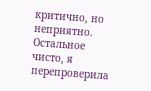критично, но неприятно. Остальное чисто, я перепроверила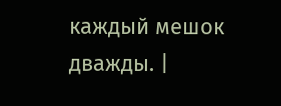каждый мешок дважды. |